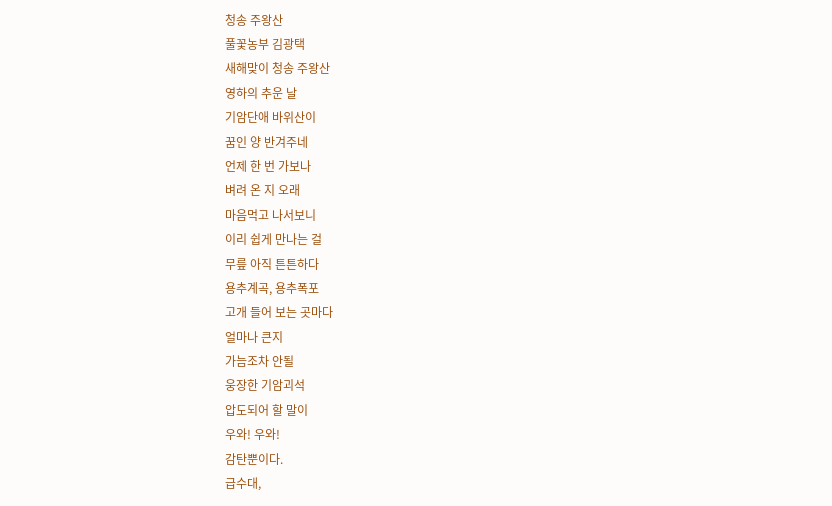청송 주왕산
풀꽃농부 김광택
새해맞이 청송 주왕산
영하의 추운 날
기암단애 바위산이
꿈인 양 반겨주네
언제 한 번 가보나
벼려 온 지 오래
마음먹고 나서보니
이리 쉽게 만나는 걸
무릎 아직 튼튼하다
용추계곡, 용추폭포
고개 들어 보는 곳마다
얼마나 큰지
가늠조차 안될
웅장한 기암괴석
압도되어 할 말이
우와! 우와!
감탄뿐이다.
급수대,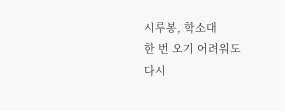시루봉, 학소대
한 번 오기 어려워도
다시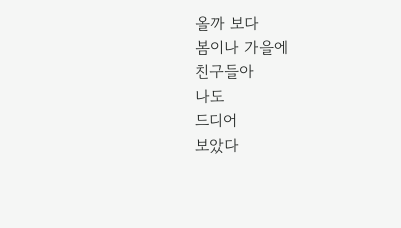올까 보다
봄이나 가을에
친구들아
나도
드디어
보았다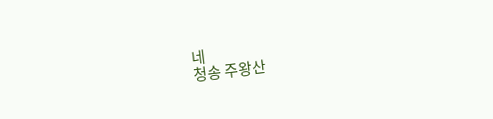네
청송 주왕산